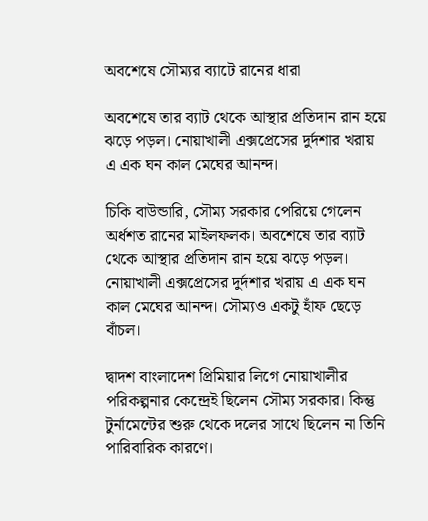অবশেষে সৌম্যর ব্যাটে রানের ধারা

অবশেষে তার ব্যাট থেকে আস্থার প্রতিদান রান হয়ে ঝড়ে পড়ল। নোয়াখালী এক্সপ্রেসের দুর্দশার খরায় এ এক ঘন কাল মেঘের আনন্দ।

চিকি বাউন্ডারি, সৌম্য সরকার পেরিয়ে গেলেন অর্ধশত রানের মাইলফলক। অবশেষে তার ব্যাট থেকে আস্থার প্রতিদান রান হয়ে ঝড়ে পড়ল। নোয়াখালী এক্সপ্রেসের দুর্দশার খরায় এ এক ঘন কাল মেঘের আনন্দ। সৌম্যও একটু হাঁফ ছেড়ে বাঁচল।

দ্বাদশ বাংলাদেশ প্রিমিয়ার লিগে নোয়াখালীর পরিকল্পনার কেন্দ্রেই ছিলেন সৌম্য সরকার। কিন্তু টুর্নামেন্টের শুরু থেকে দলের সাথে ছিলেন না তিনি পারিবারিক কারণে।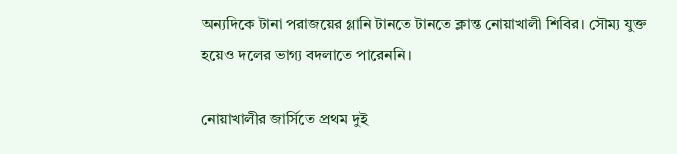অন্যদিকে টানা পরাজয়ের গ্লানি টানতে টানতে ক্লান্ত নোয়াখালী শিবির। সৌম্য যুক্ত হয়েও দলের ভাগ্য বদলাতে পারেননি।

নোয়াখালীর জার্সিতে প্রথম দুই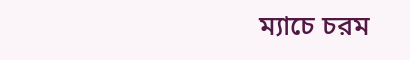ম্যাচে চরম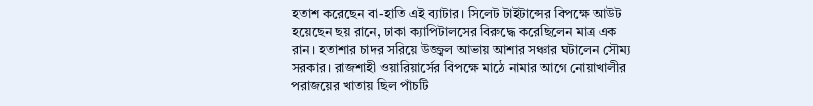হতাশ করেছেন বা-হাতি এই ব্যাটার। সিলেট টাইটান্সের বিপক্ষে আউট হয়েছেন ছয় রানে, ঢাকা ক্যাপিটালসের বিরুদ্ধে করেছিলেন মাত্র এক রান। হতাশার চাদর সরিয়ে উজ্জ্বল আভায় আশার সঞ্চার ঘটালেন সৌম্য সরকার। রাজশাহী ওয়ারিয়ার্সের বিপক্ষে মাঠে নামার আগে নোয়াখালীর পরাজয়ের খাতায় ছিল পাঁচটি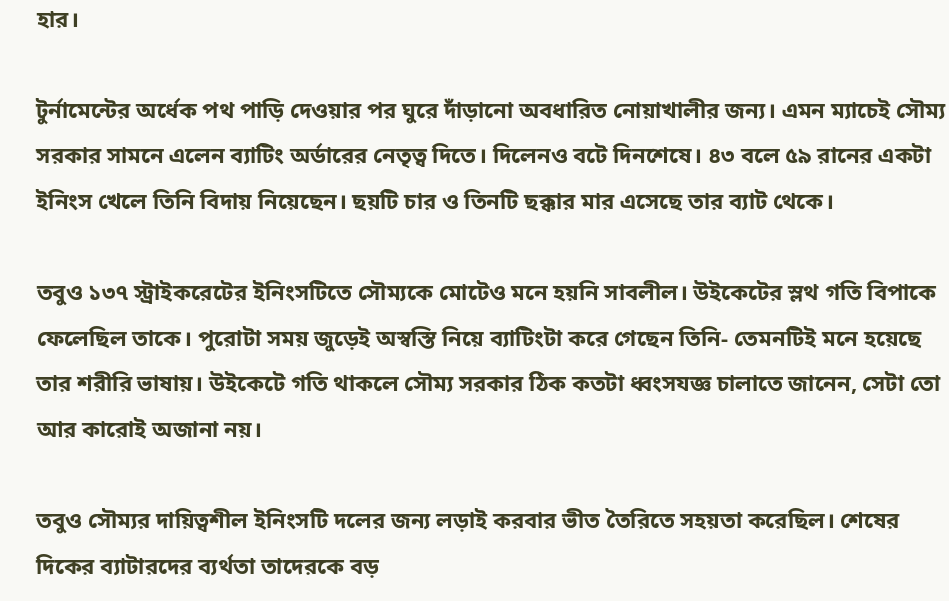হার।

টুর্নামেন্টের অর্ধেক পথ পাড়ি দেওয়ার পর ঘুরে দাঁড়ানো অবধারিত নোয়াখালীর জন্য। এমন ম্যাচেই সৌম্য সরকার সামনে এলেন ব্যাটিং অর্ডারের নেতৃত্ব দিতে। দিলেনও বটে দিনশেষে। ৪৩ বলে ৫৯ রানের একটা ইনিংস খেলে তিনি বিদায় নিয়েছেন। ছয়টি চার ও তিনটি ছক্কার মার এসেছে তার ব্যাট থেকে।

তবুও ১৩৭ স্ট্রাইকরেটের ইনিংসটিতে সৌম্যকে মোটেও মনে হয়নি সাবলীল। উইকেটের স্লথ গতি বিপাকে ফেলেছিল তাকে। পুরোটা সময় জুড়েই অস্বস্তি নিয়ে ব্যাটিংটা করে গেছেন তিনি- তেমনটিই মনে হয়েছে তার শরীরি ভাষায়। উইকেটে গতি থাকলে সৌম্য সরকার ঠিক কতটা ধ্বংসযজ্ঞ চালাতে জানেন, সেটা তো আর কারোই অজানা নয়।

তবুও সৌম্যর দায়িত্বশীল ইনিংসটি দলের জন্য লড়াই করবার ভীত তৈরিতে সহয়তা করেছিল। শেষের দিকের ব্যাটারদের ব্যর্থতা তাদেরকে বড়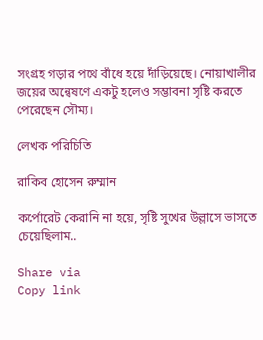সংগ্রহ গড়ার পথে বাঁধে হয়ে দাঁড়িয়েছে। নোয়াখালীর জয়ের অন্বেষণে একটু হলেও সম্ভাবনা সৃষ্টি করতে পেরেছেন সৌম্য।

লেখক পরিচিতি

রাকিব হোসেন রুম্মান

কর্পোরেট কেরানি না হয়ে, সৃষ্টি সুখের উল্লাসে ভাসতে চেয়েছিলাম..

Share via
Copy link